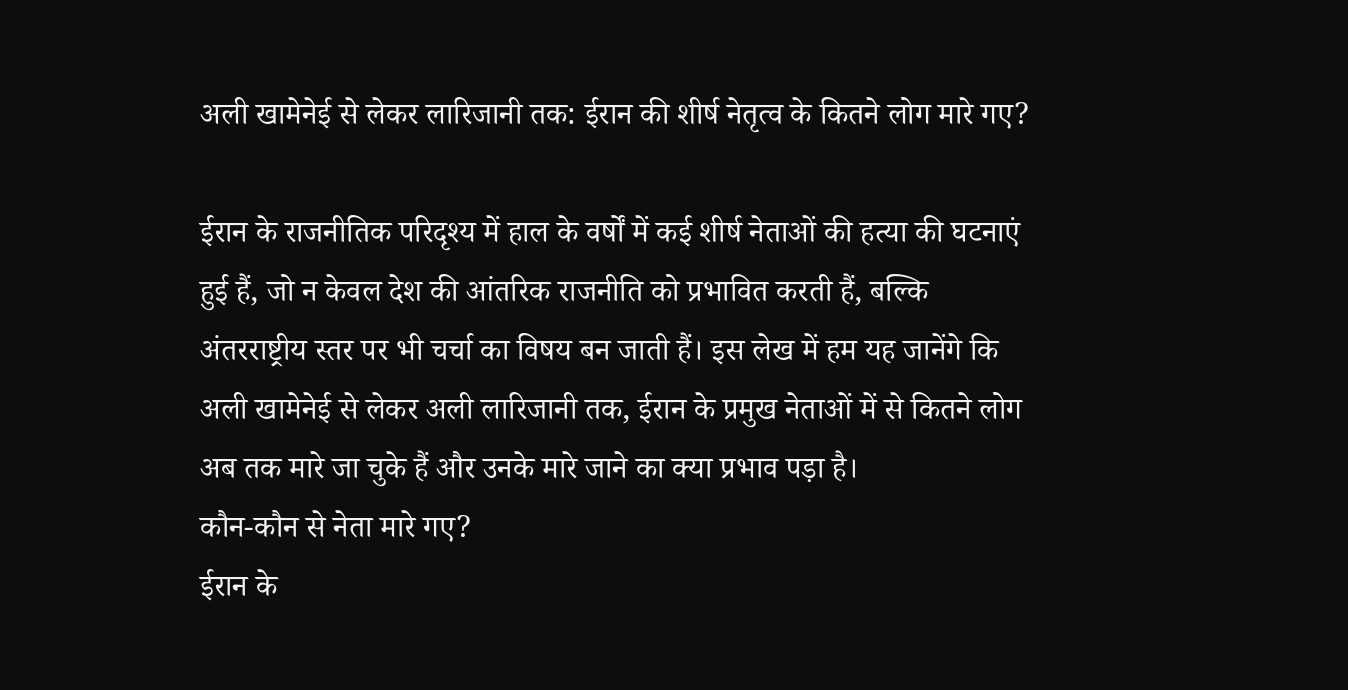अली खामेनेई से लेकर लारिजानी तक: ईरान की शीर्ष नेतृत्व के कितने लोग मारे गए?

ईरान के राजनीतिक परिदृश्य में हाल के वर्षों में कई शीर्ष नेताओं की हत्या की घटनाएं हुई हैं, जो न केवल देश की आंतरिक राजनीति को प्रभावित करती हैं, बल्कि अंतरराष्ट्रीय स्तर पर भी चर्चा का विषय बन जाती हैं। इस लेख में हम यह जानेंगे कि अली खामेनेई से लेकर अली लारिजानी तक, ईरान के प्रमुख नेताओं में से कितने लोग अब तक मारे जा चुके हैं और उनके मारे जाने का क्या प्रभाव पड़ा है।
कौन-कौन से नेता मारे गए?
ईरान के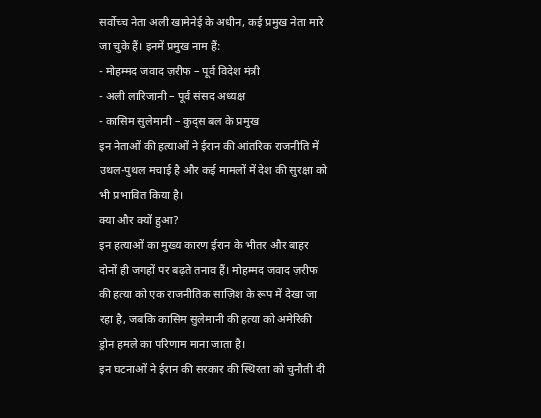सर्वोच्च नेता अली खामेनेई के अधीन, कई प्रमुख नेता मारे जा चुके हैं। इनमें प्रमुख नाम हैं:
- मोहम्मद जवाद ज़रीफ – पूर्व विदेश मंत्री
- अली लारिजानी – पूर्व संसद अध्यक्ष
- कासिम सुलेमानी – कुद्स बल के प्रमुख
इन नेताओं की हत्याओं ने ईरान की आंतरिक राजनीति में उथल-पुथल मचाई है और कई मामलों में देश की सुरक्षा को भी प्रभावित किया है।
क्या और क्यों हुआ?
इन हत्याओं का मुख्य कारण ईरान के भीतर और बाहर दोनों ही जगहों पर बढ़ते तनाव हैं। मोहम्मद जवाद ज़रीफ की हत्या को एक राजनीतिक साज़िश के रूप में देखा जा रहा है, जबकि कासिम सुलेमानी की हत्या को अमेरिकी ड्रोन हमले का परिणाम माना जाता है।
इन घटनाओं ने ईरान की सरकार की स्थिरता को चुनौती दी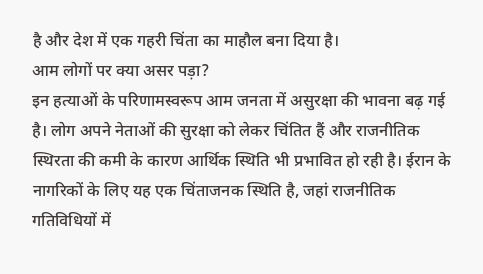है और देश में एक गहरी चिंता का माहौल बना दिया है।
आम लोगों पर क्या असर पड़ा?
इन हत्याओं के परिणामस्वरूप आम जनता में असुरक्षा की भावना बढ़ गई है। लोग अपने नेताओं की सुरक्षा को लेकर चिंतित हैं और राजनीतिक स्थिरता की कमी के कारण आर्थिक स्थिति भी प्रभावित हो रही है। ईरान के नागरिकों के लिए यह एक चिंताजनक स्थिति है, जहां राजनीतिक गतिविधियों में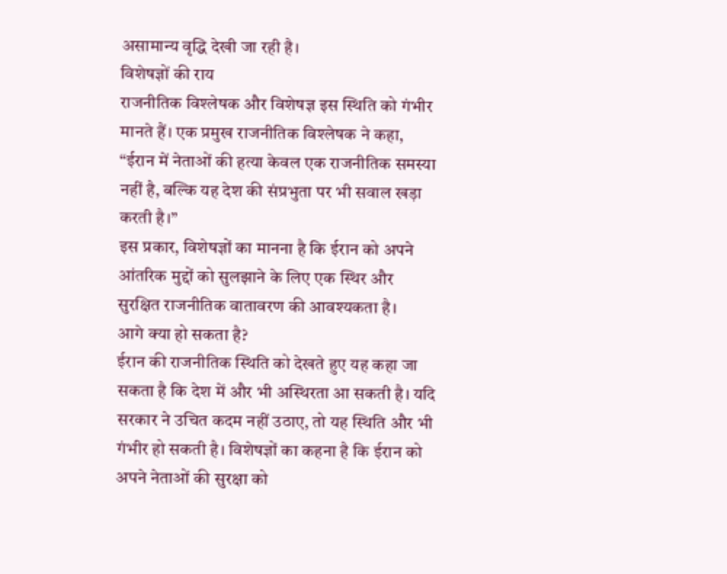असामान्य वृद्धि देखी जा रही है।
विशेषज्ञों की राय
राजनीतिक विश्लेषक और विशेषज्ञ इस स्थिति को गंभीर मानते हैं। एक प्रमुख राजनीतिक विश्लेषक ने कहा, “ईरान में नेताओं की हत्या केवल एक राजनीतिक समस्या नहीं है, बल्कि यह देश की संप्रभुता पर भी सवाल खड़ा करती है।”
इस प्रकार, विशेषज्ञों का मानना है कि ईरान को अपने आंतरिक मुद्दों को सुलझाने के लिए एक स्थिर और सुरक्षित राजनीतिक वातावरण की आवश्यकता है।
आगे क्या हो सकता है?
ईरान की राजनीतिक स्थिति को देखते हुए यह कहा जा सकता है कि देश में और भी अस्थिरता आ सकती है। यदि सरकार ने उचित कदम नहीं उठाए, तो यह स्थिति और भी गंभीर हो सकती है। विशेषज्ञों का कहना है कि ईरान को अपने नेताओं की सुरक्षा को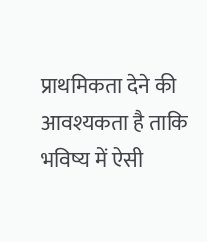प्राथमिकता देने की आवश्यकता है ताकि भविष्य में ऐसी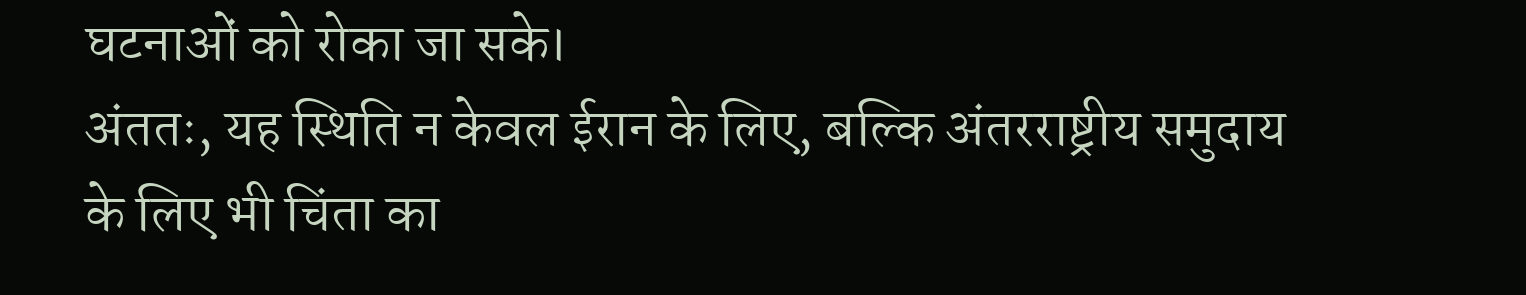घटनाओं को रोका जा सके।
अंततः, यह स्थिति न केवल ईरान के लिए, बल्कि अंतरराष्ट्रीय समुदाय के लिए भी चिंता का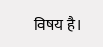विषय है।